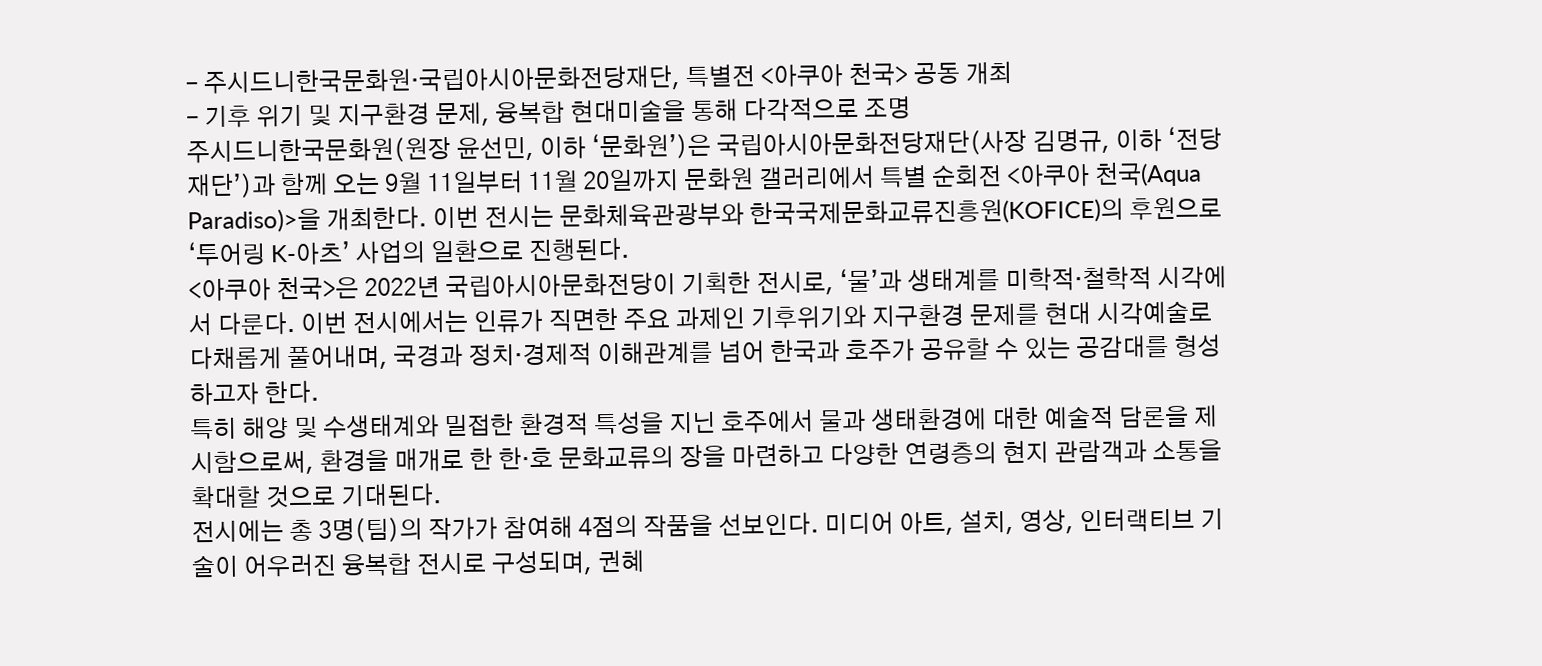– 주시드니한국문화원·국립아시아문화전당재단, 특별전 <아쿠아 천국> 공동 개최
– 기후 위기 및 지구환경 문제, 융복합 현대미술을 통해 다각적으로 조명
주시드니한국문화원(원장 윤선민, 이하 ‘문화원’)은 국립아시아문화전당재단(사장 김명규, 이하 ‘전당재단’)과 함께 오는 9월 11일부터 11월 20일까지 문화원 갤러리에서 특별 순회전 <아쿠아 천국(Aqua Paradiso)>을 개최한다. 이번 전시는 문화체육관광부와 한국국제문화교류진흥원(KOFICE)의 후원으로 ‘투어링 K-아츠’ 사업의 일환으로 진행된다.
<아쿠아 천국>은 2022년 국립아시아문화전당이 기획한 전시로, ‘물’과 생태계를 미학적·철학적 시각에서 다룬다. 이번 전시에서는 인류가 직면한 주요 과제인 기후위기와 지구환경 문제를 현대 시각예술로 다채롭게 풀어내며, 국경과 정치·경제적 이해관계를 넘어 한국과 호주가 공유할 수 있는 공감대를 형성하고자 한다.
특히 해양 및 수생태계와 밀접한 환경적 특성을 지닌 호주에서 물과 생태환경에 대한 예술적 담론을 제시함으로써, 환경을 매개로 한 한·호 문화교류의 장을 마련하고 다양한 연령층의 현지 관람객과 소통을 확대할 것으로 기대된다.
전시에는 총 3명(팀)의 작가가 참여해 4점의 작품을 선보인다. 미디어 아트, 설치, 영상, 인터랙티브 기술이 어우러진 융복합 전시로 구성되며, 권혜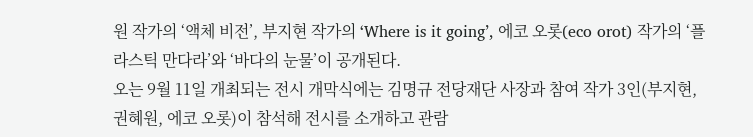원 작가의 ‘액체 비전’, 부지현 작가의 ‘Where is it going’, 에코 오롯(eco orot) 작가의 ‘플라스틱 만다라’와 ‘바다의 눈물’이 공개된다.
오는 9월 11일 개최되는 전시 개막식에는 김명규 전당재단 사장과 참여 작가 3인(부지현, 권혜원, 에코 오롯)이 참석해 전시를 소개하고 관람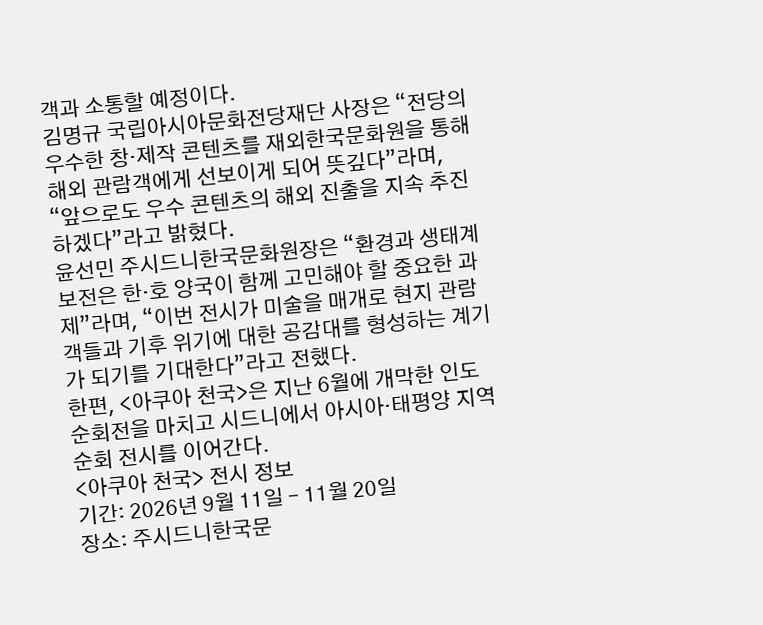객과 소통할 예정이다.
김명규 국립아시아문화전당재단 사장은 “전당의 우수한 창·제작 콘텐츠를 재외한국문화원을 통해 해외 관람객에게 선보이게 되어 뜻깊다”라며, “앞으로도 우수 콘텐츠의 해외 진출을 지속 추진하겠다”라고 밝혔다.
윤선민 주시드니한국문화원장은 “환경과 생태계 보전은 한·호 양국이 함께 고민해야 할 중요한 과제”라며, “이번 전시가 미술을 매개로 현지 관람객들과 기후 위기에 대한 공감대를 형성하는 계기가 되기를 기대한다”라고 전했다.
한편, <아쿠아 천국>은 지난 6월에 개막한 인도 순회전을 마치고 시드니에서 아시아·태평양 지역 순회 전시를 이어간다.
<아쿠아 천국> 전시 정보
기간: 2026년 9월 11일 – 11월 20일
장소: 주시드니한국문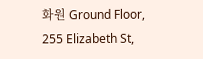화원 Ground Floor, 255 Elizabeth St,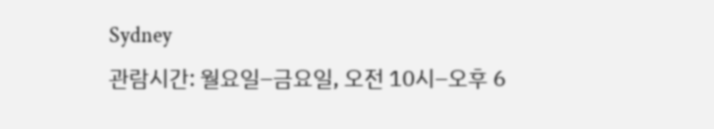Sydney
관람시간: 월요일–금요일, 오전 10시–오후 6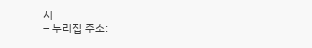시
– 누리집 주소: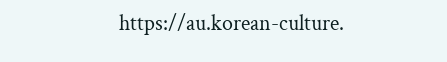https://au.korean-culture.